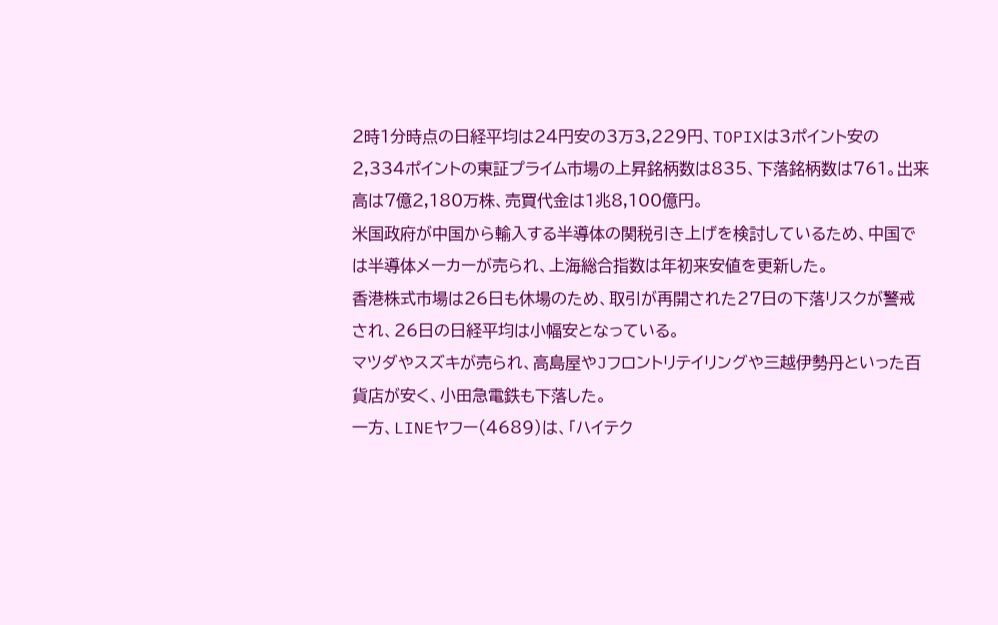2時1分時点の日経平均は24円安の3万3,229円、TOPIXは3ポイント安の2,334ポイントの東証プライム市場の上昇銘柄数は835、下落銘柄数は761。出来高は7億2,180万株、売買代金は1兆8,100億円。
米国政府が中国から輸入する半導体の関税引き上げを検討しているため、中国では半導体メーカーが売られ、上海総合指数は年初来安値を更新した。
香港株式市場は26日も休場のため、取引が再開された27日の下落リスクが警戒され、26日の日経平均は小幅安となっている。
マツダやスズキが売られ、高島屋やJフロントリテイリングや三越伊勢丹といった百貨店が安く、小田急電鉄も下落した。
一方、LINEヤフー(4689)は、「ハイテク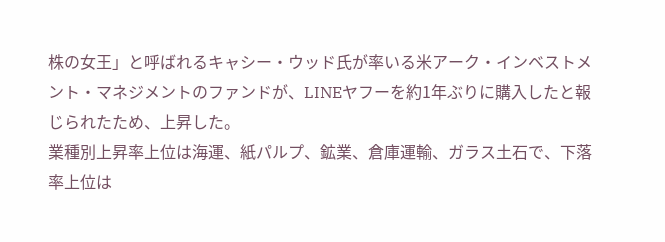株の女王」と呼ばれるキャシー・ウッド氏が率いる米アーク・インベストメント・マネジメントのファンドが、LINEヤフーを約1年ぶりに購入したと報じられたため、上昇した。
業種別上昇率上位は海運、紙パルプ、鉱業、倉庫運輸、ガラス土石で、下落率上位は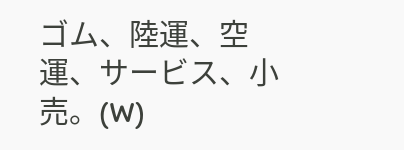ゴム、陸運、空運、サービス、小売。(W)